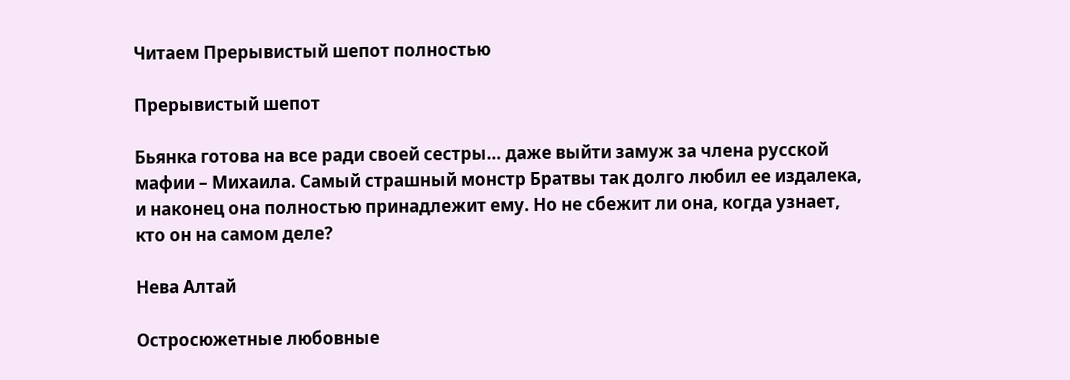Читаем Прерывистый шепот полностью

Прерывистый шепот

Бьянка готова на все ради своей сестры… даже выйти замуж за члена русской мафии – Михаила. Самый страшный монстр Братвы так долго любил ее издалека, и наконец она полностью принадлежит ему. Но не сбежит ли она, когда узнает, кто он на самом деле?

Нева Алтай

Остросюжетные любовные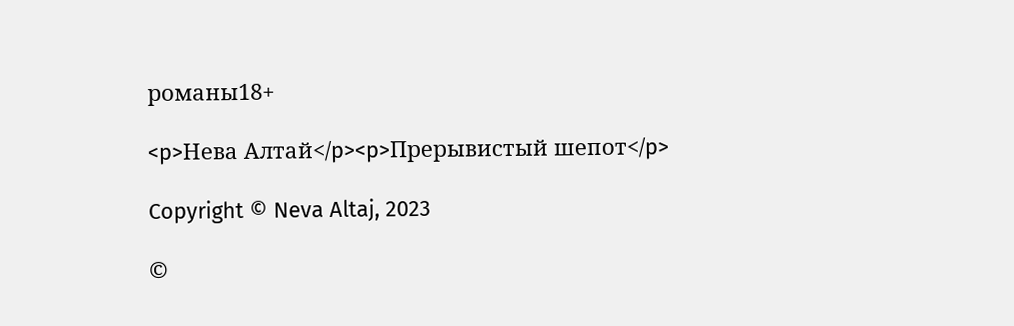романы18+

<p>Нева Алтай</p><p>Прерывистый шепот</p>

Copyright © Neva Altaj, 2023

©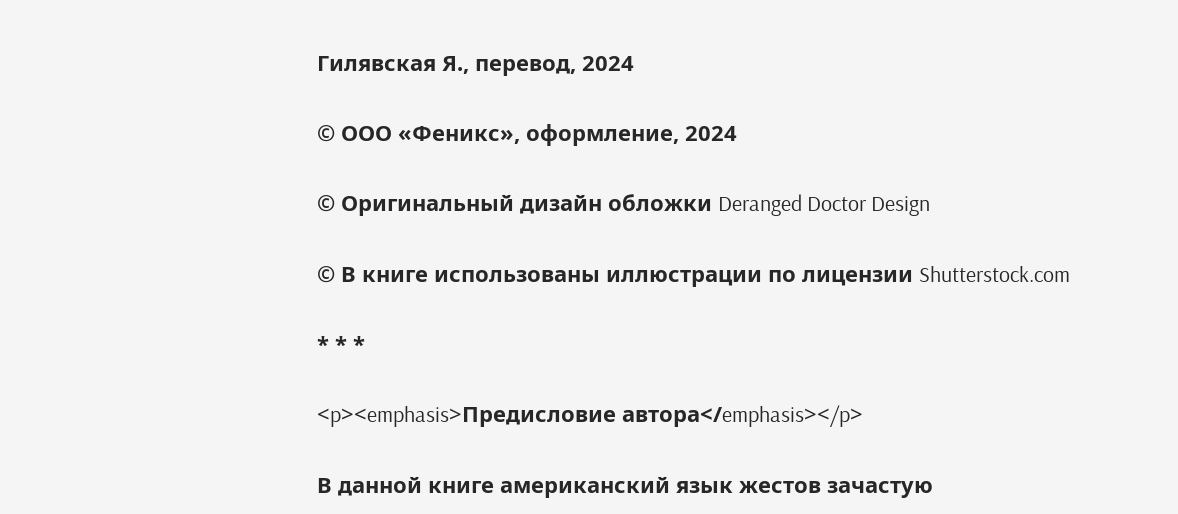Гилявская Я., перевод, 2024

© ООО «Феникс», оформление, 2024

© Оригинальный дизайн обложки Deranged Doctor Design

© В книге использованы иллюстрации по лицензии Shutterstock.com

* * *

<p><emphasis>Предисловие автора</emphasis></p>

В данной книге американский язык жестов зачастую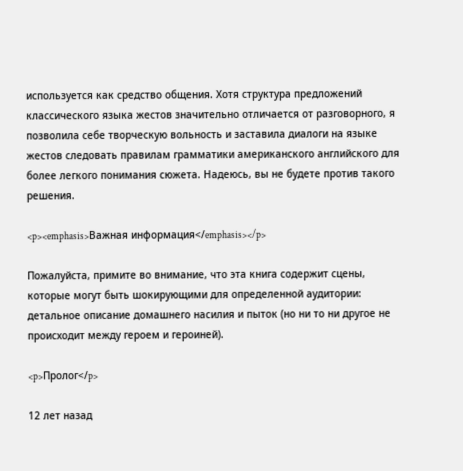используется как средство общения. Хотя структура предложений классического языка жестов значительно отличается от разговорного, я позволила себе творческую вольность и заставила диалоги на языке жестов следовать правилам грамматики американского английского для более легкого понимания сюжета. Надеюсь, вы не будете против такого решения.

<p><emphasis>Важная информация</emphasis></p>

Пожалуйста, примите во внимание, что эта книга содержит сцены, которые могут быть шокирующими для определенной аудитории: детальное описание домашнего насилия и пыток (но ни то ни другое не происходит между героем и героиней).

<p>Пролог</p>

12 лет назад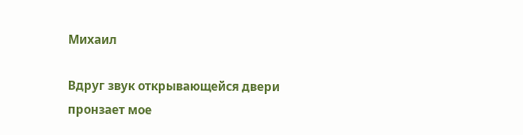Михаил

Вдруг звук открывающейся двери пронзает мое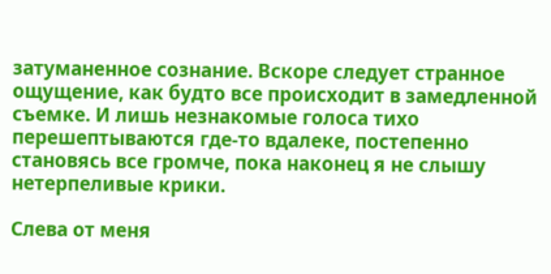затуманенное сознание. Вскоре следует странное ощущение, как будто все происходит в замедленной съемке. И лишь незнакомые голоса тихо перешептываются где-то вдалеке, постепенно становясь все громче, пока наконец я не слышу нетерпеливые крики.

Слева от меня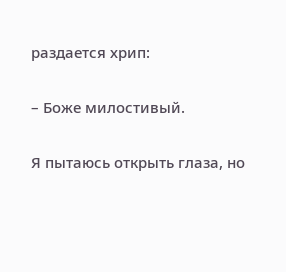раздается хрип:

– Боже милостивый.

Я пытаюсь открыть глаза, но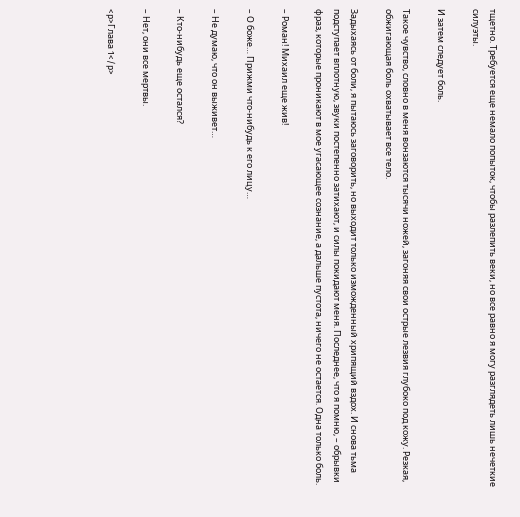тщетно. Требуется еще немало попыток, чтобы разлепить веки, но все равно я могу разглядеть лишь нечеткие силуэты.

И затем следует боль.

Такое чувство, словно в меня вонзаются тысячи ножей, загоняя свои острые лезвия глубоко под кожу. Резкая, обжигающая боль охватывает все тело.

Задыхаясь от боли, я пытаюсь заговорить, но выходит только изможденный хрипящий вздох. И снова тьма подступает вплотную, звуки постепенно затихают, и силы покидают меня. Последнее, что я помню, – обрывки фраз, которые проникают в мое угасающее сознание, а дальше пустота, ничего не остается. Одна только боль.

– Роман! Михаил еще жив!

– О боже… Прижми что-нибудь к его лицу…

– Не думаю, что он выживет…

– Кто-нибудь еще остался?

– Нет, они все мертвы.

<p>Глава 1</p>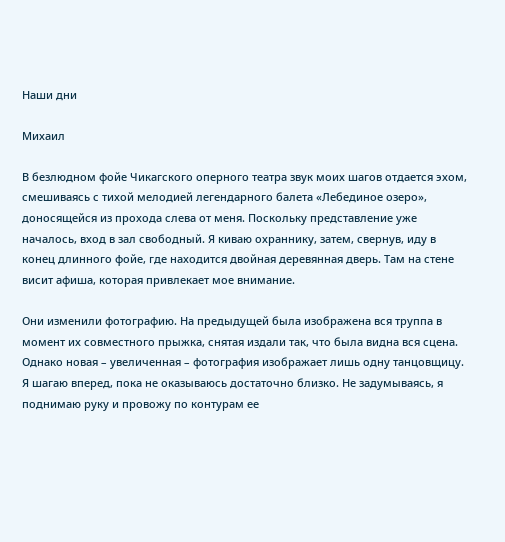Наши дни

Михаил

В безлюдном фойе Чикагского оперного театра звук моих шагов отдается эхом, смешиваясь с тихой мелодией легендарного балета «Лебединое озеро», доносящейся из прохода слева от меня. Поскольку представление уже началось, вход в зал свободный. Я киваю охраннику, затем, свернув, иду в конец длинного фойе, где находится двойная деревянная дверь. Там на стене висит афиша, которая привлекает мое внимание.

Они изменили фотографию. На предыдущей была изображена вся труппа в момент их совместного прыжка, снятая издали так, что была видна вся сцена. Однако новая – увеличенная – фотография изображает лишь одну танцовщицу. Я шагаю вперед, пока не оказываюсь достаточно близко. Не задумываясь, я поднимаю руку и провожу по контурам ее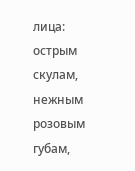лица: острым скулам, нежным розовым губам,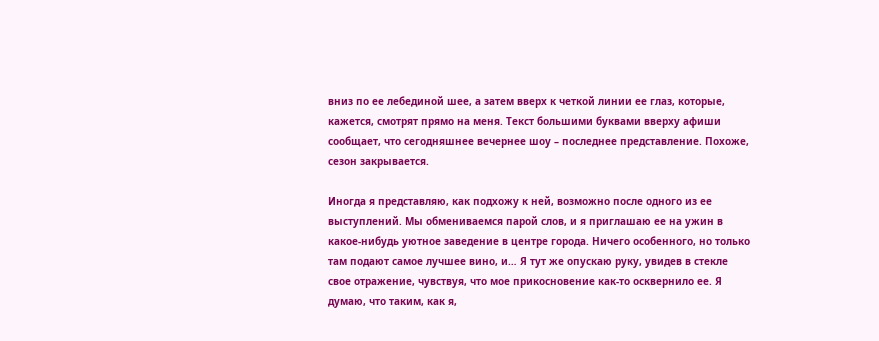вниз по ее лебединой шее, а затем вверх к четкой линии ее глаз, которые, кажется, смотрят прямо на меня. Текст большими буквами вверху афиши сообщает, что сегодняшнее вечернее шоу – последнее представление. Похоже, сезон закрывается.

Иногда я представляю, как подхожу к ней, возможно после одного из ее выступлений. Мы обмениваемся парой слов, и я приглашаю ее на ужин в какое-нибудь уютное заведение в центре города. Ничего особенного, но только там подают самое лучшее вино, и… Я тут же опускаю руку, увидев в стекле свое отражение, чувствуя, что мое прикосновение как-то осквернило ее. Я думаю, что таким, как я,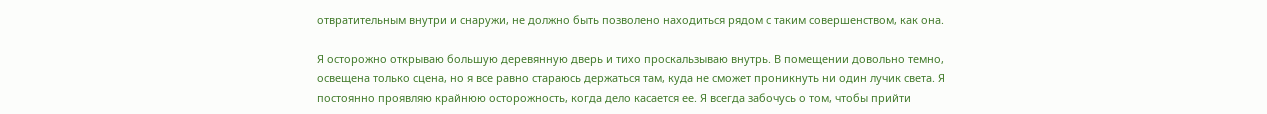отвратительным внутри и снаружи, не должно быть позволено находиться рядом с таким совершенством, как она.

Я осторожно открываю большую деревянную дверь и тихо проскальзываю внутрь. В помещении довольно темно, освещена только сцена, но я все равно стараюсь держаться там, куда не сможет проникнуть ни один лучик света. Я постоянно проявляю крайнюю осторожность, когда дело касается ее. Я всегда забочусь о том, чтобы прийти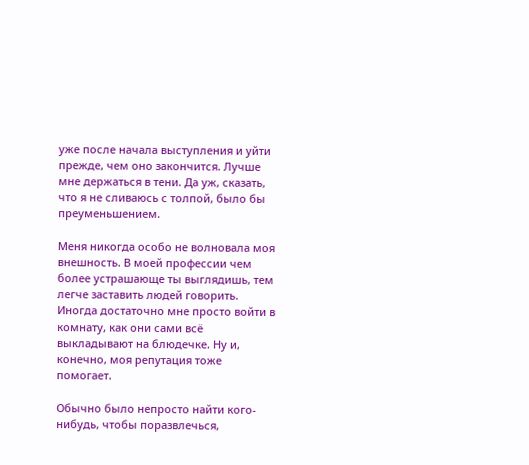уже после начала выступления и уйти прежде, чем оно закончится. Лучше мне держаться в тени. Да уж, сказать, что я не сливаюсь с толпой, было бы преуменьшением.

Меня никогда особо не волновала моя внешность. В моей профессии чем более устрашающе ты выглядишь, тем легче заставить людей говорить. Иногда достаточно мне просто войти в комнату, как они сами всё выкладывают на блюдечке. Ну и, конечно, моя репутация тоже помогает.

Обычно было непросто найти кого-нибудь, чтобы поразвлечься,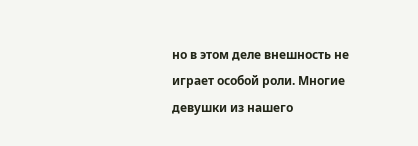но в этом деле внешность не играет особой роли. Многие девушки из нашего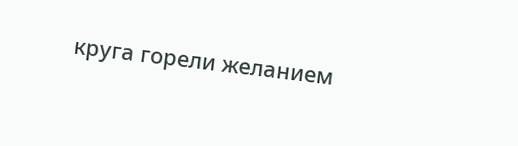круга горели желанием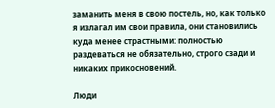заманить меня в свою постель, но, как только я излагал им свои правила, они становились куда менее страстными: полностью раздеваться не обязательно, строго сзади и никаких прикосновений.

Люди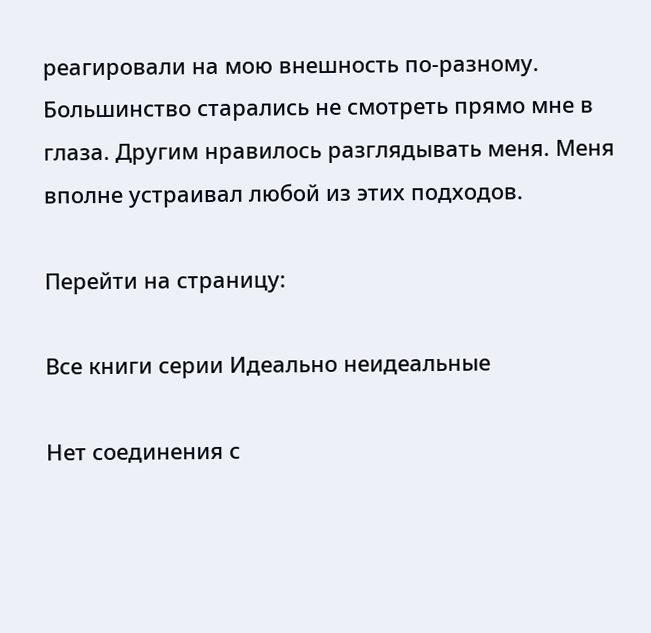реагировали на мою внешность по-разному. Большинство старались не смотреть прямо мне в глаза. Другим нравилось разглядывать меня. Меня вполне устраивал любой из этих подходов.

Перейти на страницу:

Все книги серии Идеально неидеальные

Нет соединения с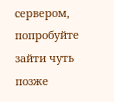сервером, попробуйте зайти чуть позже